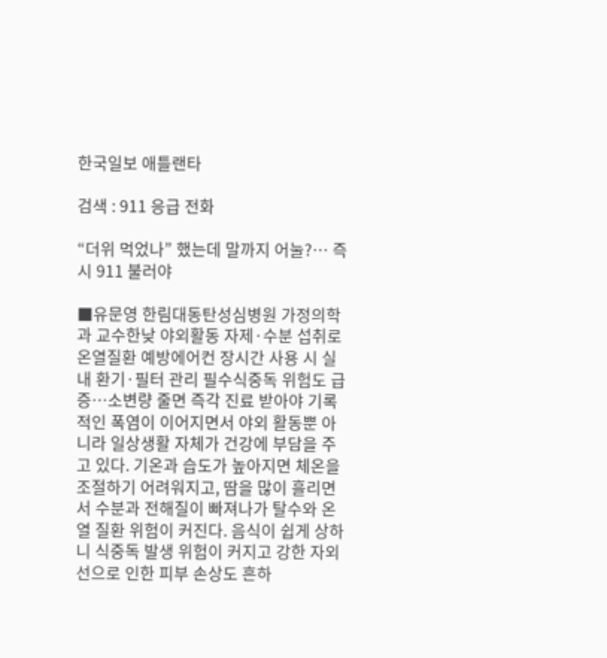한국일보 애틀랜타

검색 : 911 응급 전화

“더위 먹었나” 했는데 말까지 어눌?… 즉시 911 불러야

■유문영 한림대동탄성심병원 가정의학과 교수한낮 야외활동 자제·수분 섭취로 온열질환 예방에어컨 장시간 사용 시 실내 환기·필터 관리 필수식중독 위험도 급증…소변량 줄면 즉각 진료 받아야 기록적인 폭염이 이어지면서 야외 활동뿐 아니라 일상생활 자체가 건강에 부담을 주고 있다. 기온과 습도가 높아지면 체온을 조절하기 어려워지고, 땀을 많이 흘리면서 수분과 전해질이 빠져나가 탈수와 온열 질환 위험이 커진다. 음식이 쉽게 상하니 식중독 발생 위험이 커지고 강한 자외선으로 인한 피부 손상도 흔하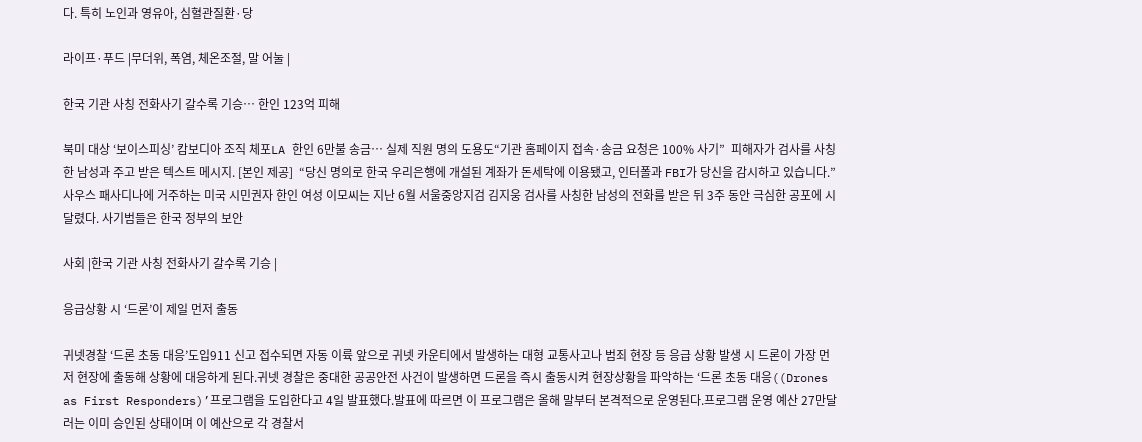다. 특히 노인과 영유아, 심혈관질환·당

라이프·푸드 |무더위, 폭염, 체온조절, 말 어눌 |

한국 기관 사칭 전화사기 갈수록 기승… 한인 123억 피해

북미 대상 ‘보이스피싱’ 캄보디아 조직 체포LA 한인 6만불 송금… 실제 직원 명의 도용도“기관 홈페이지 접속·송금 요청은 100% 사기”  피해자가 검사를 사칭한 남성과 주고 받은 텍스트 메시지. [본인 제공]  “당신 명의로 한국 우리은행에 개설된 계좌가 돈세탁에 이용됐고, 인터폴과 FBI가 당신을 감시하고 있습니다.” 사우스 패사디나에 거주하는 미국 시민권자 한인 여성 이모씨는 지난 6월 서울중앙지검 김지웅 검사를 사칭한 남성의 전화를 받은 뒤 3주 동안 극심한 공포에 시달렸다. 사기범들은 한국 정부의 보안

사회 |한국 기관 사칭 전화사기 갈수록 기승 |

응급상황 시 ‘드론’이 제일 먼저 출동

귀넷경찰 ‘드론 초동 대응’도입911 신고 접수되면 자동 이륙 앞으로 귀넷 카운티에서 발생하는 대형 교통사고나 범죄 현장 등 응급 상황 발생 시 드론이 가장 먼저 현장에 출동해 상황에 대응하게 된다.귀넷 경찰은 중대한 공공안전 사건이 발생하면 드론을 즉시 출동시켜 현장상황을 파악하는 ‘드론 초동 대응((Drones as First Responders)’프로그램을 도입한다고 4일 발표했다.발표에 따르면 이 프로그램은 올해 말부터 본격적으로 운영된다.프로그램 운영 예산 27만달러는 이미 승인된 상태이며 이 예산으로 각 경찰서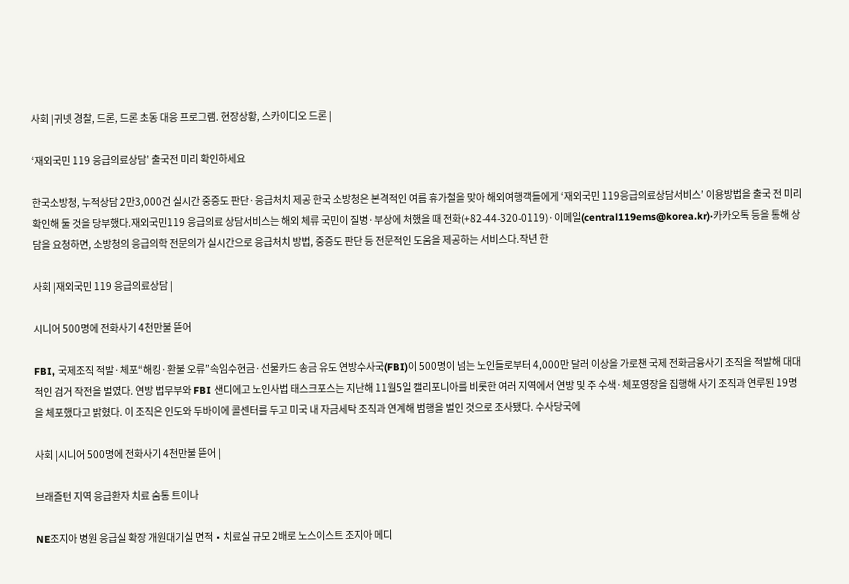사회 |귀넷 경찰, 드론, 드론 초동 대응 프로그램. 현장상황, 스카이디오 드론 |

‘재외국민 119 응급의료상담’ 출국전 미리 확인하세요

한국소방청, 누적상담 2만3,000건 실시간 중증도 판단·응급처치 제공 한국 소방청은 본격적인 여름 휴가철을 맞아 해외여행객들에게 ‘재외국민 119응급의료상담서비스’ 이용방법을 출국 전 미리 확인해 둘 것을 당부했다.재외국민119 응급의료 상담서비스는 해외 체류 국민이 질병·부상에 처했을 때 전화(+82-44-320-0119)·이메일(central119ems@korea.kr)·카카오톡 등을 통해 상담을 요청하면, 소방청의 응급의학 전문의가 실시간으로 응급처치 방법, 중증도 판단 등 전문적인 도움을 제공하는 서비스다.작년 한

사회 |재외국민 119 응급의료상담 |

시니어 500명에 전화사기 4천만불 뜯어

FBI, 국제조직 적발·체포“해킹·환불 오류”속임수현금·선물카드 송금 유도 연방수사국(FBI)이 500명이 넘는 노인들로부터 4,000만 달러 이상을 가로챈 국제 전화금융사기 조직을 적발해 대대적인 검거 작전을 벌였다. 연방 법무부와 FBI 샌디에고 노인사법 태스크포스는 지난해 11월5일 캘리포니아를 비롯한 여러 지역에서 연방 및 주 수색·체포영장을 집행해 사기 조직과 연루된 19명을 체포했다고 밝혔다. 이 조직은 인도와 두바이에 콜센터를 두고 미국 내 자금세탁 조직과 연계해 범행을 벌인 것으로 조사됐다. 수사당국에

사회 |시니어 500명에 전화사기 4천만불 뜯어 |

브래즐턴 지역 응급환자 치료 숨통 트이나

NE조지아 병원 응급실 확장 개원대기실 면적 ∙ 치료실 규모 2배로 노스이스트 조지아 메디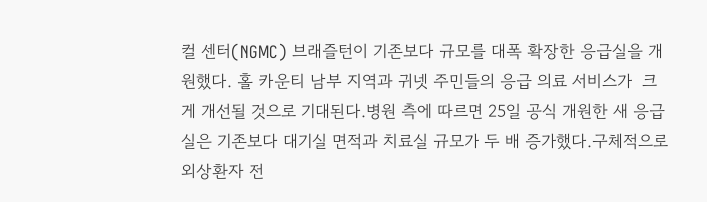컬 센터(NGMC) 브래즐턴이 기존보다 규모를 대폭 확장한 응급실을 개원했다. 홀 카운티 남부 지역과 귀넷 주민들의 응급 의료 서비스가  크게 개선될 것으로 기대된다.병원 측에 따르면 25일 공식 개원한 새 응급실은 기존보다 대기실 면적과 치료실 규모가 두 배 증가했다.구체적으로 외상환자 전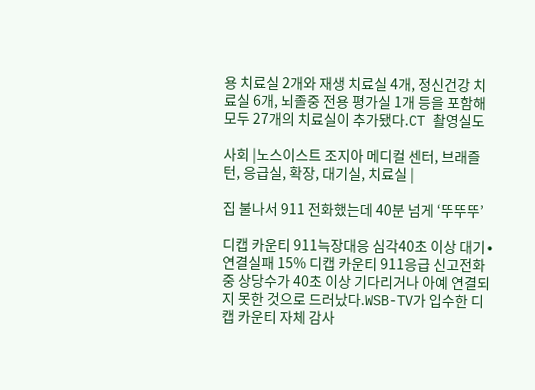용 치료실 2개와 재생 치료실 4개, 정신건강 치료실 6개, 뇌졸중 전용 평가실 1개 등을 포함해 모두 27개의 치료실이 추가됐다.CT 촬영실도

사회 |노스이스트 조지아 메디컬 센터, 브래즐턴, 응급실, 확장, 대기실, 치료실 |

집 불나서 911 전화했는데 40분 넘게 ‘뚜뚜뚜’

디캡 카운티 911늑장대응 심각40초 이상 대기∙연결실패 15% 디캡 카운티 911응급 신고전화 중 상당수가 40초 이상 기다리거나 아예 연결되지 못한 것으로 드러났다.WSB-TV가 입수한 디캡 카운티 자체 감사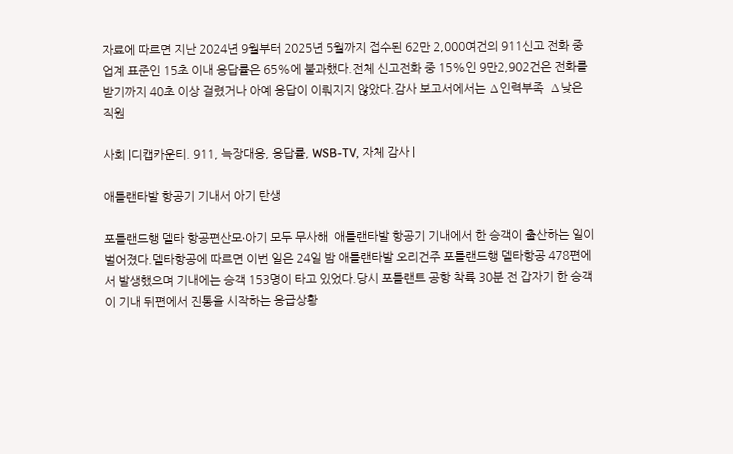자료에 따르면 지난 2024년 9월부터 2025년 5월까지 접수된 62만 2,000여건의 911신고 전화 중 업계 표준인 15초 이내 응답률은 65%에 불과했다.전체 신고전화 중 15%인 9만2,902건은 전화를 받기까지 40초 이상 걸렸거나 아예 응답이 이뤄지지 않았다.감사 보고서에서는 ∆인력부족  ∆낮은 직원

사회 |디캡카운티. 911, 늑장대응, 응답률, WSB-TV, 자체 감사 |

애틀랜타발 항공기 기내서 아기 탄생

포틀랜드행 델타 항공편산모∙아기 모두 무사해  애틀랜타발 항공기 기내에서 한 승객이 출산하는 일이 벌어졌다.델타항공에 따르면 이번 일은 24일 밤 애틀랜타발 오리건주 포틀랜드행 델타항공 478편에서 발생했으며 기내에는 승객 153명이 타고 있었다.당시 포틀랜트 공항 착륙 30분 전 갑자기 한 승객이 기내 뒤편에서 진통을 시작하는 응급상황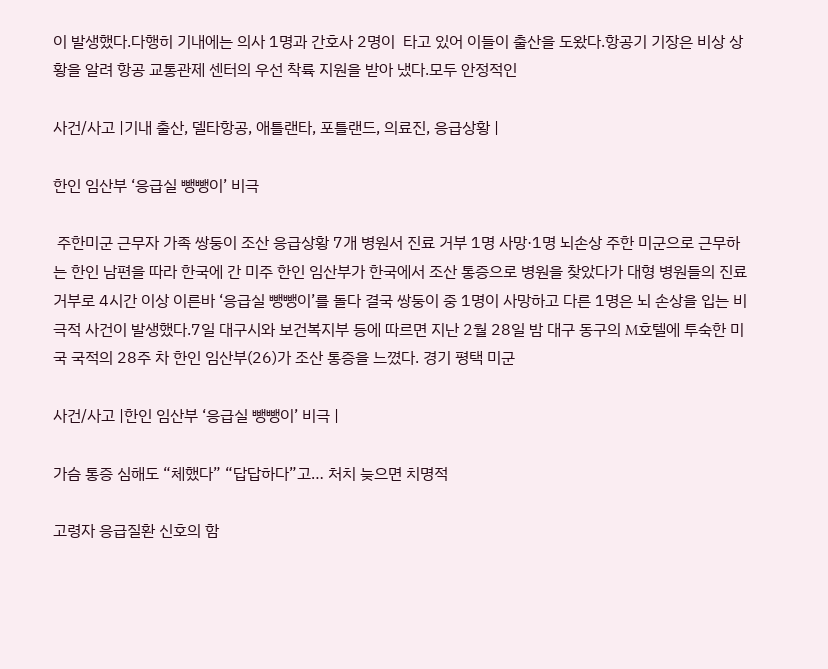이 발생했다.다행히 기내에는 의사 1명과 간호사 2명이  타고 있어 이들이 출산을 도왔다.항공기 기장은 비상 상황을 알려 항공 교통관제 센터의 우선 착륙 지원을 받아 냈다.모두 안정적인

사건/사고 |기내 출산, 델타항공, 애틀랜타, 포틀랜드, 의료진, 응급상황 |

한인 임산부 ‘응급실 뺑뺑이’ 비극

 주한미군 근무자 가족 쌍둥이 조산 응급상황 7개 병원서 진료 거부 1명 사망·1명 뇌손상 주한 미군으로 근무하는 한인 남편을 따라 한국에 간 미주 한인 임산부가 한국에서 조산 통증으로 병원을 찾았다가 대형 병원들의 진료 거부로 4시간 이상 이른바 ‘응급실 뺑뺑이’를 돌다 결국 쌍둥이 중 1명이 사망하고 다른 1명은 뇌 손상을 입는 비극적 사건이 발생했다.7일 대구시와 보건복지부 등에 따르면 지난 2월 28일 밤 대구 동구의 M호텔에 투숙한 미국 국적의 28주 차 한인 임산부(26)가 조산 통증을 느꼈다. 경기 평택 미군

사건/사고 |한인 임산부 ‘응급실 뺑뺑이’ 비극 |

가슴 통증 심해도 “체했다” “답답하다”고… 처치 늦으면 치명적

고령자 응급질환 신호의 함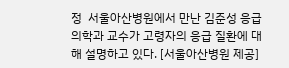정  서울아산병원에서 만난 김준성 응급의학과 교수가 고령자의 응급 질환에 대해 설명하고 있다. [서울아산병원 제공]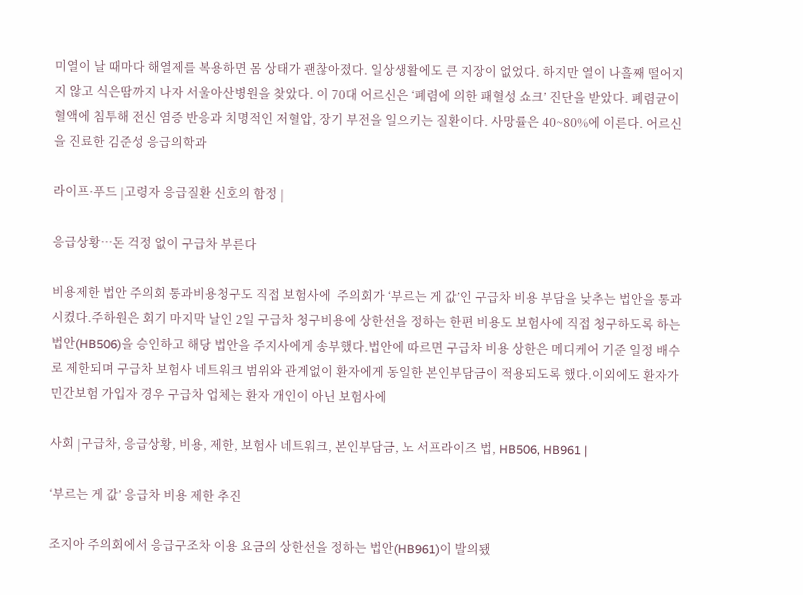미열이 날 때마다 해열제를 복용하면 몸 상태가 괜찮아졌다. 일상생활에도 큰 지장이 없었다. 하지만 열이 나흘째 떨어지지 않고 식은땀까지 나자 서울아산병원을 찾았다. 이 70대 어르신은 ‘폐렴에 의한 패혈성 쇼크’ 진단을 받았다. 폐렴균이 혈액에 침투해 전신 염증 반응과 치명적인 저혈압, 장기 부전을 일으키는 질환이다. 사망률은 40~80%에 이른다. 어르신을 진료한 김준성 응급의학과

라이프·푸드 |고령자 응급질환 신호의 함정 |

응급상황…돈 걱정 없이 구급차 부른다

비용제한 법안 주의회 통과비용청구도 직접 보험사에  주의회가 ‘부르는 게 값’인 구급차 비용 부담을 낮추는 법안을 통과시켰다.주하원은 회기 마지막 날인 2일 구급차 청구비용에 상한선을 정하는 한편 비용도 보험사에 직접 청구하도록 하는 법안(HB506)을 승인하고 해당 법안을 주지사에게 송부했다.법안에 따르면 구급차 비용 상한은 메디케어 기준 일정 배수로 제한되며 구급차 보험사 네트워크 범위와 관계없이 환자에게 동일한 본인부담금이 적용되도록 했다.이외에도 환자가 민간보험 가입자 경우 구급차 업체는 환자 개인이 아닌 보험사에

사회 |구급차, 응급상황, 비용, 제한, 보험사 네트워크, 본인부담금, 노 서프라이즈 법, HB506, HB961 |

‘부르는 게 값’ 응급차 비용 제한 추진

조지아 주의회에서 응급구조차 이용 요금의 상한선을 정하는 법안(HB961)이 발의됐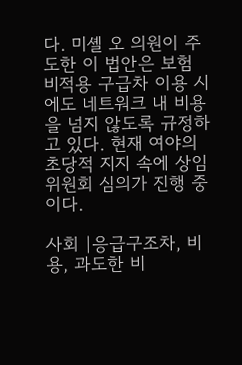다. 미셸 오 의원이 주도한 이 법안은 보험 비적용 구급차 이용 시에도 네트워크 내 비용을 넘지 않도록 규정하고 있다. 현재 여야의 초당적 지지 속에 상임위원회 심의가 진행 중이다.

사회 |응급구조차, 비용, 과도한 비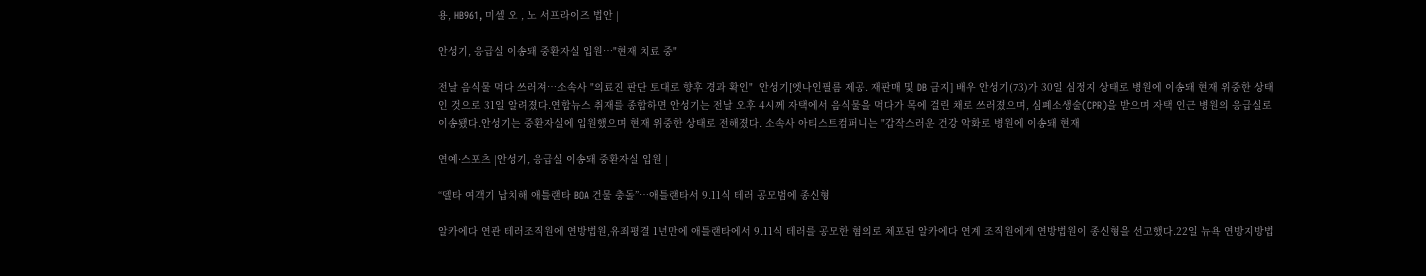용, HB961, 미셀 오 , 노 서프라이즈 법안 |

안성기, 응급실 이송돼 중환자실 입원…"현재 치료 중"

전날 음식물 먹다 쓰러져…소속사 "의료진 판단 토대로 향후 경과 확인"  안성기[엣나인필름 제공. 재판매 및 DB 금지] 배우 안성기(73)가 30일 심정지 상태로 병원에 이송돼 현재 위중한 상태인 것으로 31일 알려졌다.연합뉴스 취재를 종합하면 안성기는 전날 오후 4시께 자택에서 음식물을 먹다가 목에 걸린 채로 쓰러졌으며, 심폐소생술(CPR)을 받으며 자택 인근 병원의 응급실로 이송됐다.안성기는 중환자실에 입원했으며 현재 위중한 상태로 전해졌다. 소속사 아티스트컴퍼니는 "갑작스러운 건강 악화로 병원에 이송돼 현재

연예·스포츠 |안성기, 응급실 이송돼 중환자실 입원 |

“델타 여객기 납치해 애틀랜타 BOA 건물 충돌”…애틀랜타서 9.11식 테러 공모범에 종신형

알카에다 연관 테러조직원에 연방법원,유죄평결 1년만에 애틀랜타에서 9.11식 테러를 공모한 혐의로 체포된 알카에다 연계 조직원에게 연방법원이 종신형을 선고했다.22일 뉴욕 연방지방법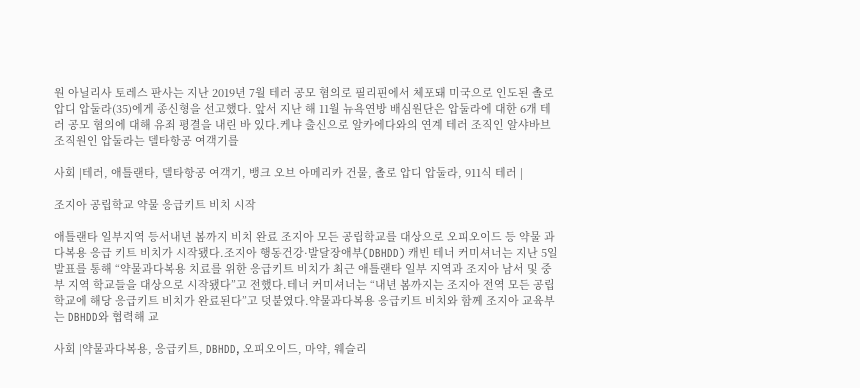원 아닐리사 토레스 판사는 지난 2019년 7월 테러 공모 혐의로 필리핀에서 체포돼 미국으로 인도된 촐로 압디 압둘라(35)에게 종신형을 선고했다. 앞서 지난 해 11월 뉴욕연방 배심원단은 압둘라에 대한 6개 테러 공모 혐의에 대해 유죄 평결을 내린 바 있다.케냐 출신으로 알카에다와의 연계 테러 조직인 알샤바브 조직원인 압둘라는 델타항공 여객기를

사회 |테러, 애틀랜타, 델타항공 여객기, 뱅크 오브 아메리카 건물, 촐로 압디 압둘라, 911식 테러 |

조지아 공립학교 약물 응급키트 비치 시작

애틀랜타 일부지역 등서내년 봄까지 비치 완료 조지아 모든 공립학교를 대상으로 오피오이드 등 약물 과다복용 응급 키트 비치가 시작됐다.조지아 행동건강·발달장애부(DBHDD) 캐빈 테너 커미셔너는 지난 5일 발표를 통해 “약물과다복용 치료를 위한 응급키트 비치가 최근 애틀랜타 일부 지역과 조지아 남서 및 중부 지역 학교들을 대상으로 시작됐다”고 전했다.테너 커미셔너는 “내년 봄까지는 조지아 전역 모든 공립학교에 해당 응급키트 비치가 완료된다”고 덧붙였다.약물과다복용 응급키트 비치와 함께 조지아 교육부는 DBHDD와 협력해 교

사회 |약물과다복용, 응급키트, DBHDD, 오피오이드, 마약, 웨슬리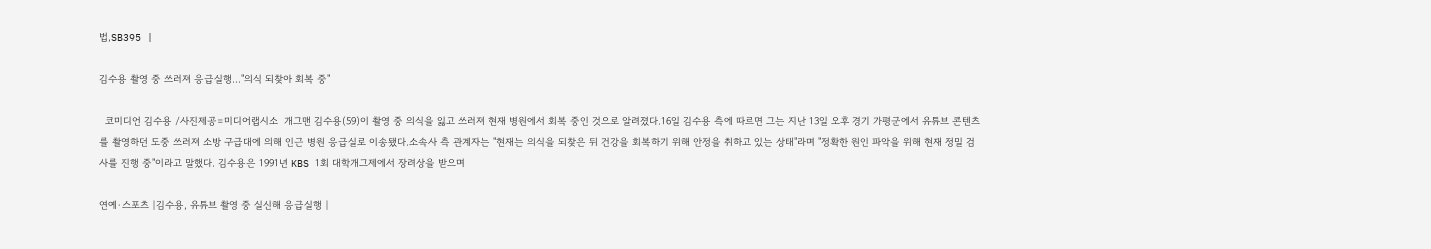법,SB395 |

김수용 촬영 중 쓰러져 응급실행…"의식 되찾아 회복 중"

  코미디언 김수용 /사진제공=미디어랩시소  개그맨 김수용(59)이 촬영 중 의식을 잃고 쓰러져 현재 병원에서 회복 중인 것으로 알려졌다.16일 김수용 측에 따르면 그는 지난 13일 오후 경기 가평군에서 유튜브 콘텐츠를 촬영하던 도중 쓰러져 소방 구급대에 의해 인근 병원 응급실로 이송됐다.소속사 측 관계자는 "현재는 의식을 되찾은 뒤 건강을 회복하기 위해 안정을 취하고 있는 상태"라며 "정확한 원인 파악을 위해 현재 정밀 검사를 진행 중"이라고 말했다. 김수용은 1991년 KBS 1회 대학개그제에서 장려상을 받으며

연예·스포츠 |김수용, 유튜브 촬영 중 실신해 응급실행 |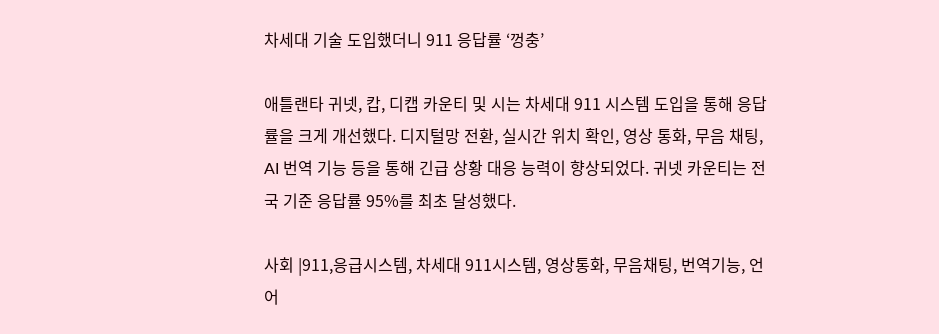차세대 기술 도입했더니 911 응답률 ‘껑충’

애틀랜타 귀넷, 캅, 디캡 카운티 및 시는 차세대 911 시스템 도입을 통해 응답률을 크게 개선했다. 디지털망 전환, 실시간 위치 확인, 영상 통화, 무음 채팅, AI 번역 기능 등을 통해 긴급 상황 대응 능력이 향상되었다. 귀넷 카운티는 전국 기준 응답률 95%를 최초 달성했다.

사회 |911,응급시스템, 차세대 911시스템, 영상통화, 무음채팅, 번역기능, 언어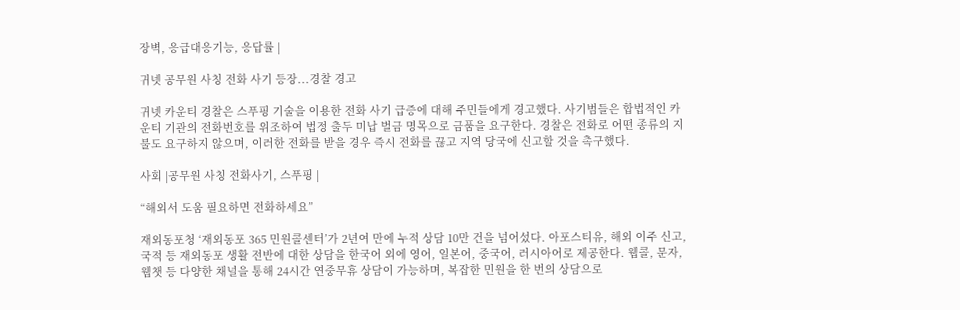장벽, 응급대응기능, 응답률 |

귀넷 공무원 사칭 전화 사기 등장...경찰 경고

귀넷 카운티 경찰은 스푸핑 기술을 이용한 전화 사기 급증에 대해 주민들에게 경고했다. 사기범들은 합법적인 카운티 기관의 전화번호를 위조하여 법정 출두 미납 벌금 명목으로 금품을 요구한다. 경찰은 전화로 어떤 종류의 지불도 요구하지 않으며, 이러한 전화를 받을 경우 즉시 전화를 끊고 지역 당국에 신고할 것을 촉구했다.

사회 |공무원 사칭 전화사기, 스푸핑 |

“해외서 도움 필요하면 전화하세요”

재외동포청 ‘재외동포 365 민원콜센터’가 2년여 만에 누적 상담 10만 건을 넘어섰다. 아포스티유, 해외 이주 신고, 국적 등 재외동포 생활 전반에 대한 상담을 한국어 외에 영어, 일본어, 중국어, 러시아어로 제공한다. 웹콜, 문자, 웹챗 등 다양한 채널을 통해 24시간 연중무휴 상담이 가능하며, 복잡한 민원을 한 번의 상담으로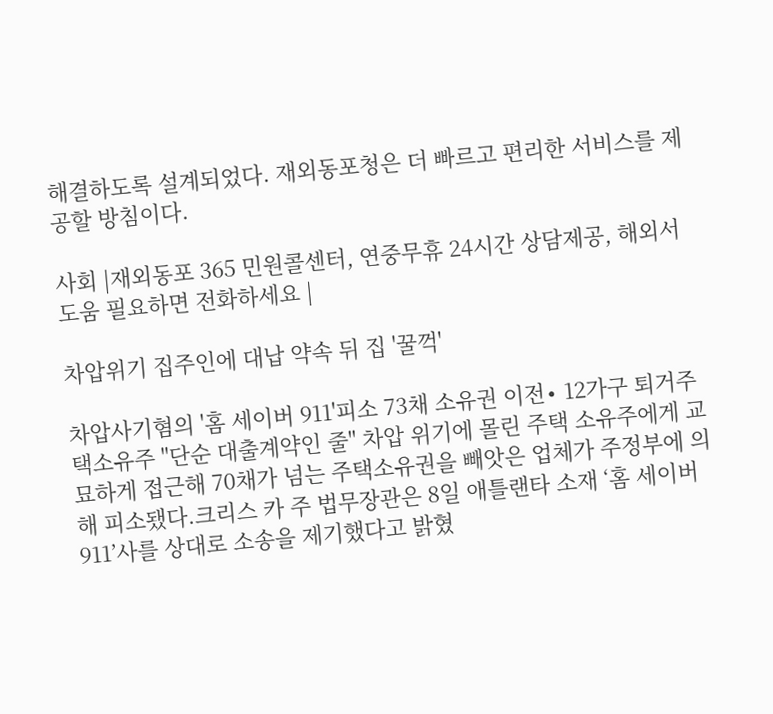해결하도록 설계되었다. 재외동포청은 더 빠르고 편리한 서비스를 제공할 방침이다.

사회 |재외동포 365 민원콜센터, 연중무휴 24시간 상담제공, 해외서 도움 필요하면 전화하세요 |

차압위기 집주인에 대납 약속 뒤 집 '꿀꺽'

차압사기혐의 '홈 세이버 911'피소 73채 소유권 이전∙ 12가구 퇴거주택소유주 "단순 대출계약인 줄" 차압 위기에 몰린 주택 소유주에게 교묘하게 접근해 70채가 넘는 주택소유권을 빼앗은 업체가 주정부에 의해 피소됐다.크리스 카 주 법무장관은 8일 애틀랜타 소재 ‘홈 세이버 911’사를 상대로 소송을 제기했다고 밝혔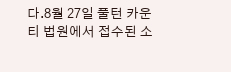다.8월 27일 풀턴 카운티 법원에서 접수된 소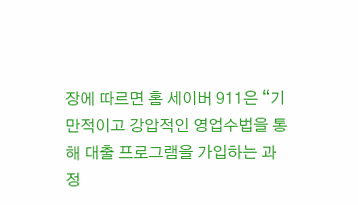장에 따르면 홈 세이버 911은 “기만적이고 강압적인 영업수법을 통해 대출 프로그램을 가입하는 과정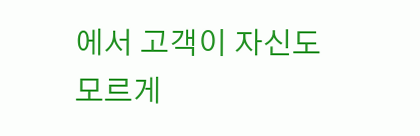에서 고객이 자신도 모르게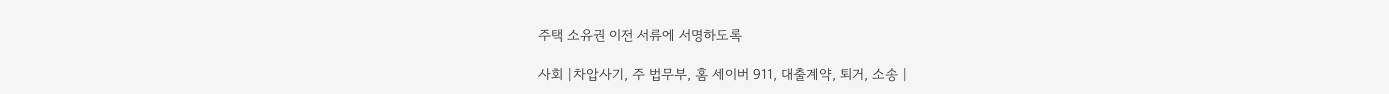주택 소유권 이전 서류에 서명하도록

사회 |차압사기, 주 법무부, 홈 세이버 911, 대출계약, 퇴거, 소송 |